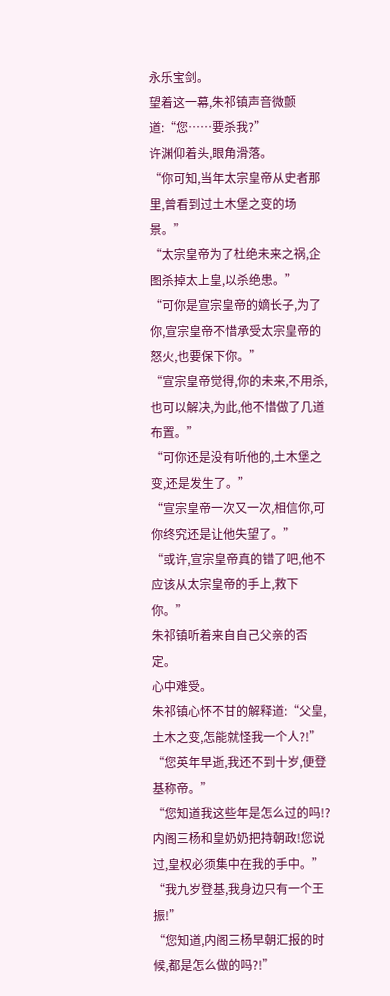永乐宝剑。
望着这一幕,朱祁镇声音微颤道:“您……要杀我?”
许渊仰着头,眼角滑落。
“你可知,当年太宗皇帝从史者那里,曾看到过土木堡之变的场景。”
“太宗皇帝为了杜绝未来之祸,企图杀掉太上皇,以杀绝患。”
“可你是宣宗皇帝的嫡长子,为了你,宣宗皇帝不惜承受太宗皇帝的怒火,也要保下你。”
“宣宗皇帝觉得,你的未来,不用杀,也可以解决,为此,他不惜做了几道布置。”
“可你还是没有听他的,土木堡之变,还是发生了。”
“宣宗皇帝一次又一次,相信你,可你终究还是让他失望了。”
“或许,宣宗皇帝真的错了吧,他不应该从太宗皇帝的手上,救下你。”
朱祁镇听着来自自己父亲的否定。
心中难受。
朱祁镇心怀不甘的解释道:“父皇,土木之变,怎能就怪我一个人?!”
“您英年早逝,我还不到十岁,便登基称帝。”
“您知道我这些年是怎么过的吗!?内阁三杨和皇奶奶把持朝政!您说过,皇权必须集中在我的手中。”
“我九岁登基,我身边只有一个王振!”
“您知道,内阁三杨早朝汇报的时候,都是怎么做的吗?!”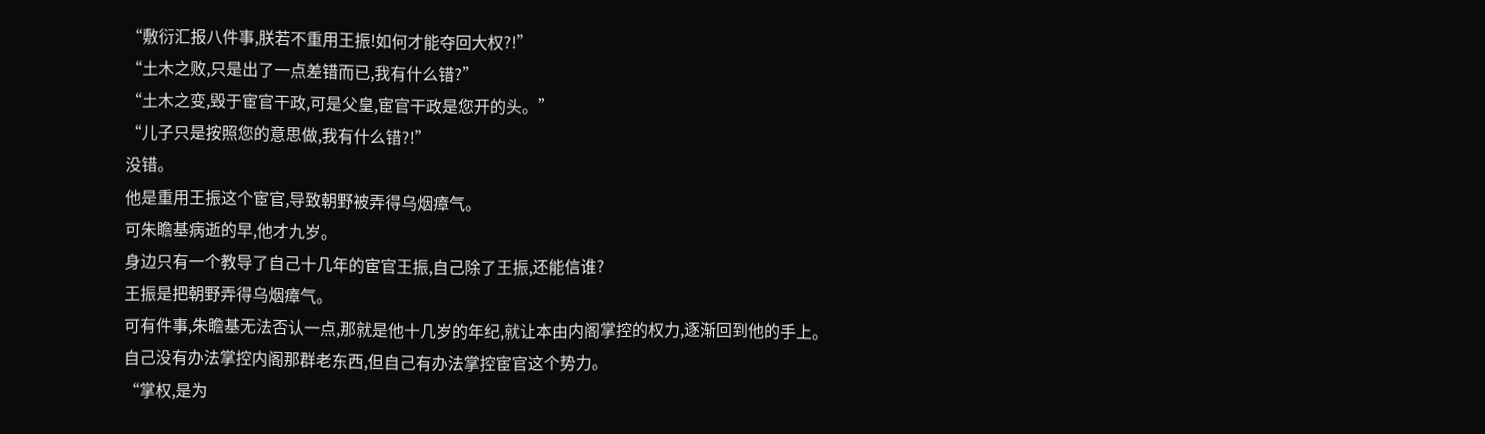“敷衍汇报八件事,朕若不重用王振!如何才能夺回大权?!”
“土木之败,只是出了一点差错而已,我有什么错?”
“土木之变,毁于宦官干政,可是父皇,宦官干政是您开的头。”
“儿子只是按照您的意思做,我有什么错?!”
没错。
他是重用王振这个宦官,导致朝野被弄得乌烟瘴气。
可朱瞻基病逝的早,他才九岁。
身边只有一个教导了自己十几年的宦官王振,自己除了王振,还能信谁?
王振是把朝野弄得乌烟瘴气。
可有件事,朱瞻基无法否认一点,那就是他十几岁的年纪,就让本由内阁掌控的权力,逐渐回到他的手上。
自己没有办法掌控内阁那群老东西,但自己有办法掌控宦官这个势力。
“掌权,是为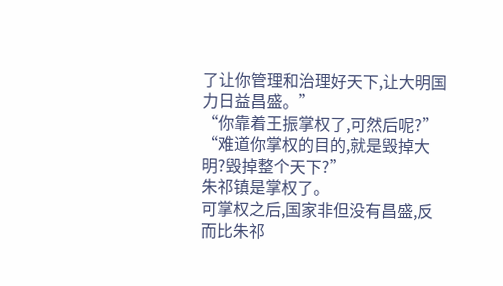了让你管理和治理好天下,让大明国力日益昌盛。”
“你靠着王振掌权了,可然后呢?”
“难道你掌权的目的,就是毁掉大明?毁掉整个天下?”
朱祁镇是掌权了。
可掌权之后,国家非但没有昌盛,反而比朱祁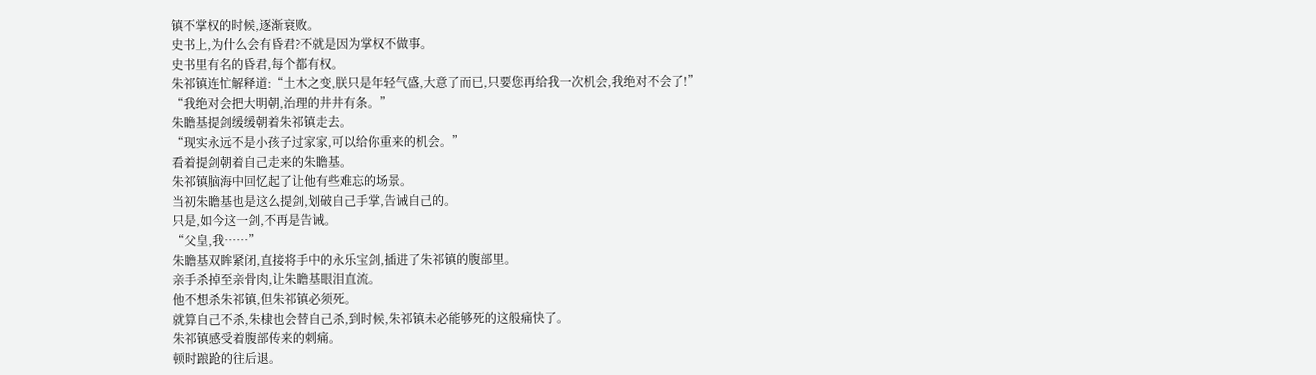镇不掌权的时候,逐渐衰败。
史书上,为什么会有昏君?不就是因为掌权不做事。
史书里有名的昏君,每个都有权。
朱祁镇连忙解释道:“土木之变,朕只是年轻气盛,大意了而已,只要您再给我一次机会,我绝对不会了!”
“我绝对会把大明朝,治理的井井有条。”
朱瞻基提剑缓缓朝着朱祁镇走去。
“现实永远不是小孩子过家家,可以给你重来的机会。”
看着提剑朝着自己走来的朱瞻基。
朱祁镇脑海中回忆起了让他有些难忘的场景。
当初朱瞻基也是这么提剑,划破自己手掌,告诫自己的。
只是,如今这一剑,不再是告诫。
“父皇,我……”
朱瞻基双眸紧闭,直接将手中的永乐宝剑,插进了朱祁镇的腹部里。
亲手杀掉至亲骨肉,让朱瞻基眼泪直流。
他不想杀朱祁镇,但朱祁镇必须死。
就算自己不杀,朱棣也会替自己杀,到时候,朱祁镇未必能够死的这般痛快了。
朱祁镇感受着腹部传来的刺痛。
顿时踉跄的往后退。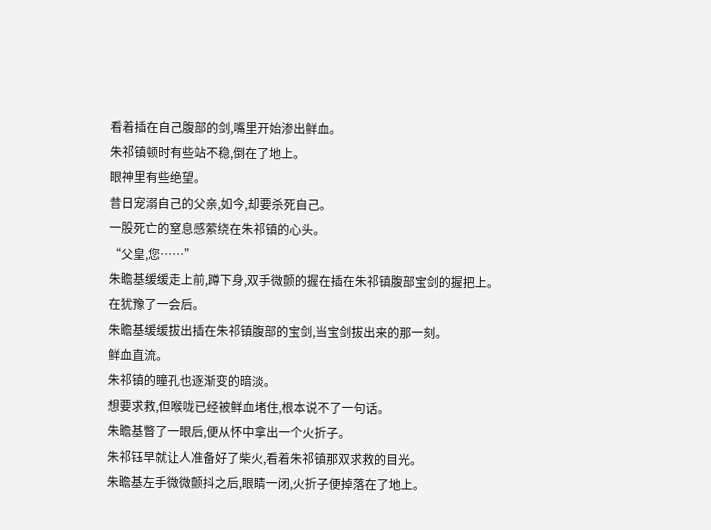看着插在自己腹部的剑,嘴里开始渗出鲜血。
朱祁镇顿时有些站不稳,倒在了地上。
眼神里有些绝望。
昔日宠溺自己的父亲,如今,却要杀死自己。
一股死亡的窒息感萦绕在朱祁镇的心头。
“父皇,您……”
朱瞻基缓缓走上前,蹲下身,双手微颤的握在插在朱祁镇腹部宝剑的握把上。
在犹豫了一会后。
朱瞻基缓缓拔出插在朱祁镇腹部的宝剑,当宝剑拔出来的那一刻。
鲜血直流。
朱祁镇的瞳孔也逐渐变的暗淡。
想要求救,但喉咙已经被鲜血堵住,根本说不了一句话。
朱瞻基瞥了一眼后,便从怀中拿出一个火折子。
朱祁钰早就让人准备好了柴火,看着朱祁镇那双求救的目光。
朱瞻基左手微微颤抖之后,眼睛一闭,火折子便掉落在了地上。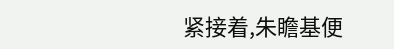紧接着,朱瞻基便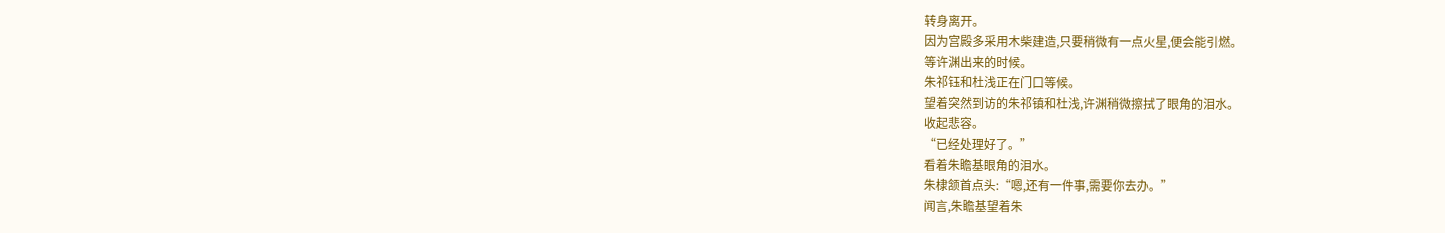转身离开。
因为宫殿多采用木柴建造,只要稍微有一点火星,便会能引燃。
等许渊出来的时候。
朱祁钰和杜浅正在门口等候。
望着突然到访的朱祁镇和杜浅,许渊稍微擦拭了眼角的泪水。
收起悲容。
“已经处理好了。”
看着朱瞻基眼角的泪水。
朱棣颔首点头:“嗯,还有一件事,需要你去办。”
闻言,朱瞻基望着朱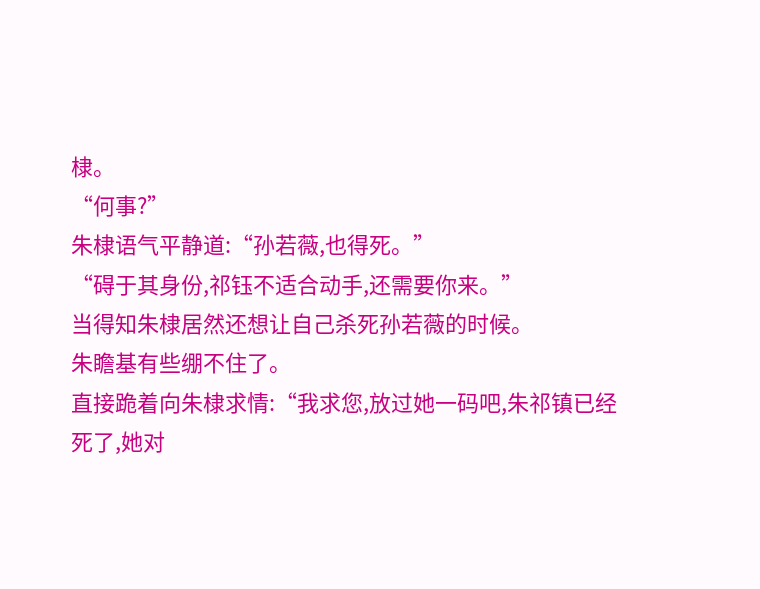棣。
“何事?”
朱棣语气平静道:“孙若薇,也得死。”
“碍于其身份,祁钰不适合动手,还需要你来。”
当得知朱棣居然还想让自己杀死孙若薇的时候。
朱瞻基有些绷不住了。
直接跪着向朱棣求情:“我求您,放过她一码吧,朱祁镇已经死了,她对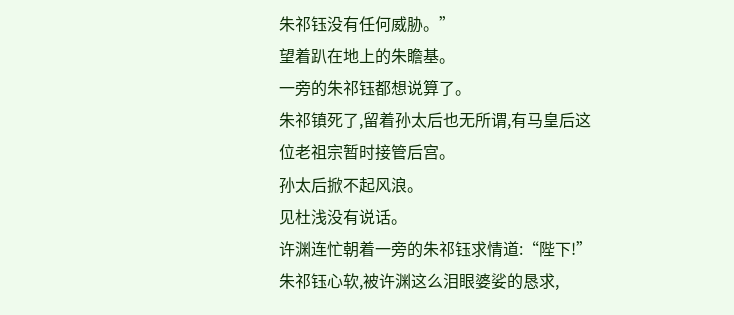朱祁钰没有任何威胁。”
望着趴在地上的朱瞻基。
一旁的朱祁钰都想说算了。
朱祁镇死了,留着孙太后也无所谓,有马皇后这位老祖宗暂时接管后宫。
孙太后掀不起风浪。
见杜浅没有说话。
许渊连忙朝着一旁的朱祁钰求情道:“陛下!”
朱祁钰心软,被许渊这么泪眼婆娑的恳求,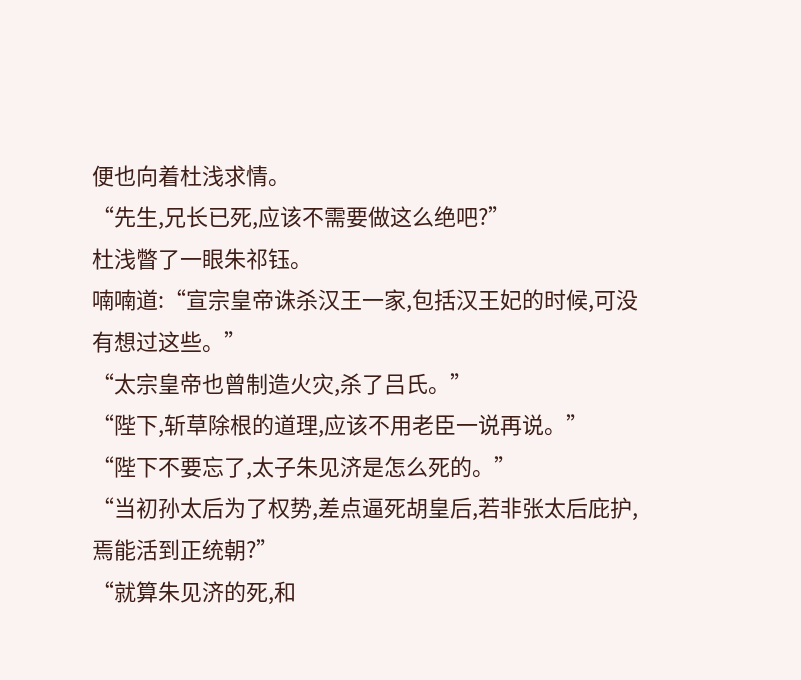便也向着杜浅求情。
“先生,兄长已死,应该不需要做这么绝吧?”
杜浅瞥了一眼朱祁钰。
喃喃道:“宣宗皇帝诛杀汉王一家,包括汉王妃的时候,可没有想过这些。”
“太宗皇帝也曾制造火灾,杀了吕氏。”
“陛下,斩草除根的道理,应该不用老臣一说再说。”
“陛下不要忘了,太子朱见济是怎么死的。”
“当初孙太后为了权势,差点逼死胡皇后,若非张太后庇护,焉能活到正统朝?”
“就算朱见济的死,和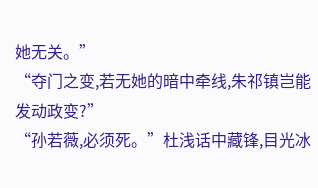她无关。”
“夺门之变,若无她的暗中牵线,朱祁镇岂能发动政变?”
“孙若薇,必须死。”杜浅话中藏锋,目光冰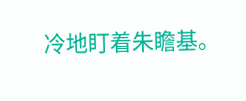冷地盯着朱瞻基。